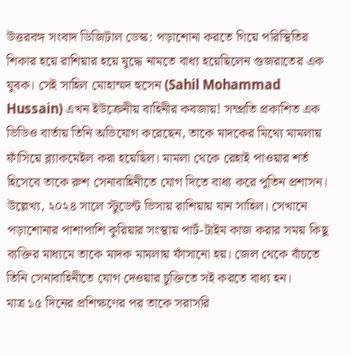উত্তরবঙ্গ সংবাদ ডিজিটাল ডেস্ক: পড়াশোনা করতে গিয়ে পরিস্থিতির শিকার হয়ে রাশিয়ার হয়ে যুদ্ধে নামতে বাধ্য হয়েছিলেন গুজরাতের এক যুবক। সেই সাহিল মোহাম্মদ হুসেন (Sahil Mohammad Hussain) এখন ইউক্রেনীয় বাহিনীর কবজায়! সম্প্রতি প্রকাশিত এক ভিডিও বার্তায় তিনি অভিযোগ করেছেন, তাকে মাদকের মিথ্যে মামলায় ফাঁসিয়ে ব্ল্যাকমেইল করা হয়েছিল। মামলা থেকে রেহাই পাওয়ার শর্ত হিসেবে তাকে রুশ সেনাবাহিনীতে যোগ দিতে বাধ্য করে পুতিন প্রশাসন।
উল্লেখ্য, ২০২৪ সালে স্টুডেন্ট ভিসায় রাশিয়ায় যান সাহিল। সেখানে পড়াশোনার পাশাপাশি কুরিয়ার সংস্থায় পার্ট-টাইম কাজ করার সময় কিছু ব্যক্তির মাধ্যমে তাকে মাদক মামলায় ফাঁসানো হয়। জেল থেকে বাঁচতে তিনি সেনাবাহিনীতে যোগ দেওয়ার চুক্তিতে সই করতে বাধ্য হন।
মাত্র ১৫ দিনের প্রশিক্ষণের পর তাকে সরাসরি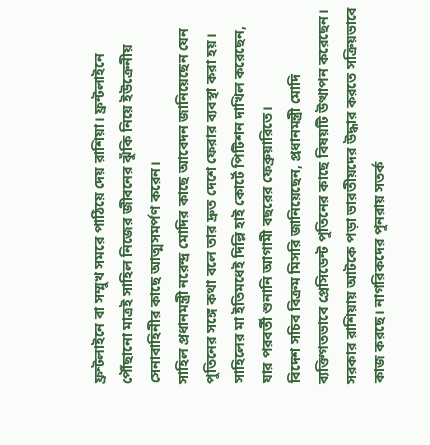ফ্রন্টলাইনে বা সম্মুখ সমরে পাঠিয়ে দেয় রাশিয়া। ফ্রন্টলাইনে পৌঁছানো মাত্রই সাহিল নিজের জীবনের ঝুঁকি নিয়ে ইউক্রেনীয় সেনাবাহিনীর কাছে আত্মসমর্পণ করেন।
সাহিল প্রধানমন্ত্রী নরেন্দ্র মোদির কাছে আবেদন জানিয়েছেন যেন পুতিনের সঙ্গে কথা বলে তার দ্রুত দেশে ফেরার ব্যবস্থা করা হয়। সাহিলের মা ইতিমধেই দিল্লি হাই কোর্টে পিটিশন দাখিল করেছেন, যার পরবর্তী শুনানি আগামী বছরের ফেব্রুয়ারিতে।
বিদেশ সচিব বিক্রম মিসরি জানিয়েছেন, প্রধানমন্ত্রী মোদি ব্যক্তিগতভাবে প্রেসিডেন্ট পুতিনের কাছে বিষয়টি উত্থাপন করেছেন। সরকার রাশিয়ায় আটকে পড়া ভারতীয়দের উদ্ধার করতে সক্রিয়ভাবে কাজ করছে। নাগরিকদের পুনরায় সতর্ক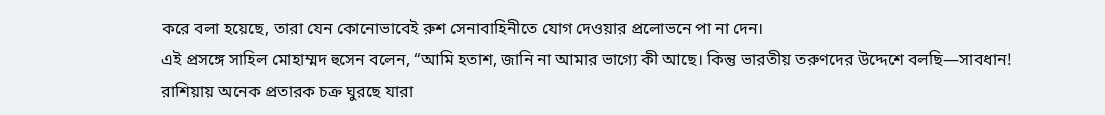করে বলা হয়েছে, তারা যেন কোনোভাবেই রুশ সেনাবাহিনীতে যোগ দেওয়ার প্রলোভনে পা না দেন।
এই প্রসঙ্গে সাহিল মোহাম্মদ হুসেন বলেন, “আমি হতাশ, জানি না আমার ভাগ্যে কী আছে। কিন্তু ভারতীয় তরুণদের উদ্দেশে বলছি—সাবধান! রাশিয়ায় অনেক প্রতারক চক্র ঘুরছে যারা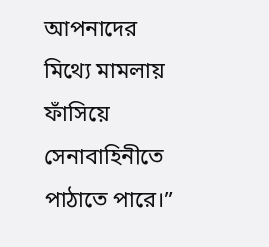আপনাদের মিথ্যে মামলায় ফাঁসিয়ে সেনাবাহিনীতে পাঠাতে পারে।”